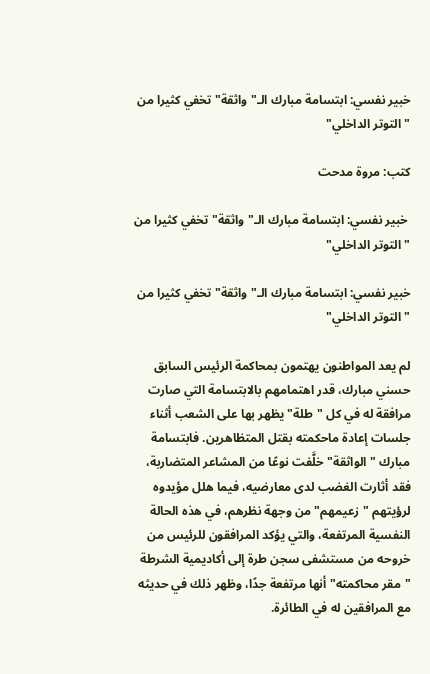خبير نفسي: ابتسامة مبارك الـ"واثقة" تخفي كثيرا من "التوتر الداخلي"

كتب: مروة مدحت

 خبير نفسي: ابتسامة مبارك الـ"واثقة" تخفي كثيرا من "التوتر الداخلي"

خبير نفسي: ابتسامة مبارك الـ"واثقة" تخفي كثيرا من "التوتر الداخلي"

لم يعد المواطنون يهتمون بمحاكمة الرئيس السابق حسني مبارك، قدر اهتمامهم بالابتسامة التي صارت مرافقة له في كل "طلة" يظهر بها على الشعب أثناء جلسات إعادة ماحكمته بقتل المتظاهرين. فابتسامة مبارك "الواثقة" خلَّفت نوعًا من المشاعر المتضاربة، فقد أثارت الغضب لدى معارضيه، فيما هلل مؤيدوه لرؤيتهم "زعيمهم" من وجهة نظرهم، في هذه الحالة النفسية المرتفعة، والتي يؤكد المرافقون للرئيس من خروحه من مستشفى سجن طرة إلى أكاديمية الشرطة "مقر محاكمته" أنها مرتفعة جدًا، وظهر ذلك في حديثه مع المرافقين له في الطائرة.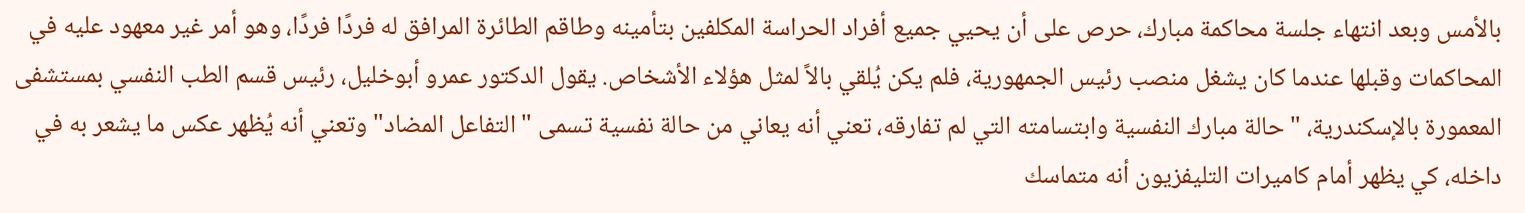بالأمس وبعد انتهاء جلسة محاكمة مبارك، حرص على أن يحيي جميع أفراد الحراسة المكلفين بتأمينه وطاقم الطائرة المرافق له فردًا فردًا، وهو أمر غير معهود عليه في المحاكمات وقبلها عندما كان يشغل منصب رئيس الجمهورية، فلم يكن يُلقي بالاً لمثل هؤلاء الأشخاص. يقول الدكتور عمرو أبوخليل، رئيس قسم الطب النفسي بمستشفى المعمورة بالإسكندرية، "حالة مبارك النفسية وابتسامته التي لم تفارقه، تعني أنه يعاني من حالة نفسية تسمى "التفاعل المضاد" وتعني أنه يُظهر عكس ما يشعر به في داخله، كي يظهر أمام كاميرات التليفزيون أنه متماسك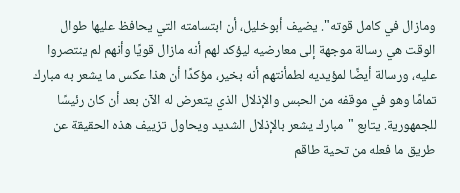ومازال في كامل قوته". يضيف أبوخليل، أن ابتسامته التي يحافظ عليها طوال الوقت هي رسالة موجهة إلى معارضيه ليؤكد لهم أنه مازال قويًا وأنهم لم ينتصروا عليه، ورسالة أيضًا لمؤيديه لطمأنتهم أنه بخير، مؤكدًا أن هذا عكس ما يشعر به مبارك تمامًا وهو في موقفه من الحبس والإذلال الذي يتعرض له الآن بعد أن كان رئيسًا للجمهورية. يتابع "مبارك يشعر بالإذلال الشديد ويحاول تزييف هذه الحقيقة عن طريق ما فعله من تحية طاقم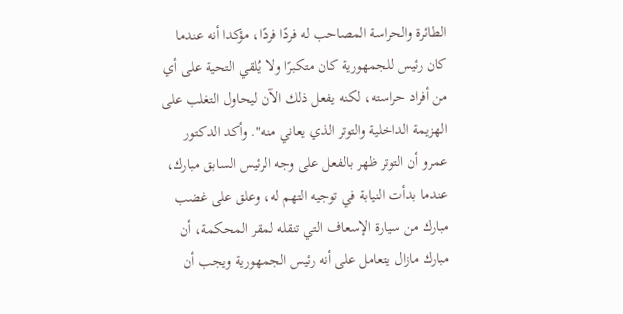الطائرة والحراسة المصاحب له فردًا فردًا، مؤكدا أنه عندما كان رئيس للجمهورية كان متكبرًا ولا يُلقي التحية على أي من أفراد حراسته، لكنه يفعل ذلك الآن ليحاول التغلب على الهزيمة الداخلية والتوتر الذي يعاني منه". وأكد الدكتور عمرو أن التوتر ظهر بالفعل على وجه الرئيس السابق مبارك، عندما بدأت النيابة في توجيه التهم له، وعلق على غضب مبارك من سيارة الإسعاف التي تنقله لمقر المحكمة، أن مبارك مازال يتعامل على أنه رئيس الجمهورية ويجب أن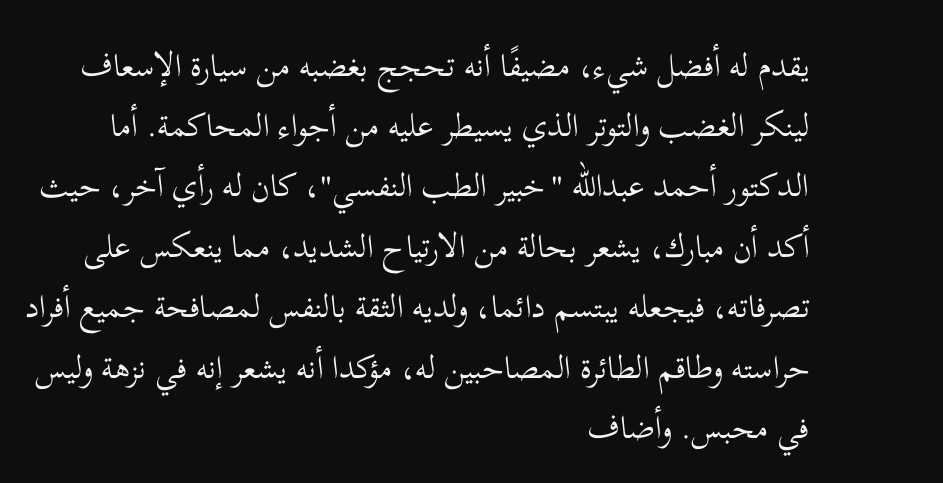يقدم له أفضل شيء، مضيفًا أنه تحجج بغضبه من سيارة الإسعاف لينكر الغضب والتوتر الذي يسيطر عليه من أجواء المحاكمة. أما الدكتور أحمد عبدالله "خبير الطب النفسي"، كان له رأي آخر، حيث أكد أن مبارك، يشعر بحالة من الارتياح الشديد، مما ينعكس على تصرفاته، فيجعله يبتسم دائما، ولديه الثقة بالنفس لمصافحة جميع أفراد حراسته وطاقم الطائرة المصاحبين له، مؤكدا أنه يشعر إنه في نزهة وليس في محبس. وأضاف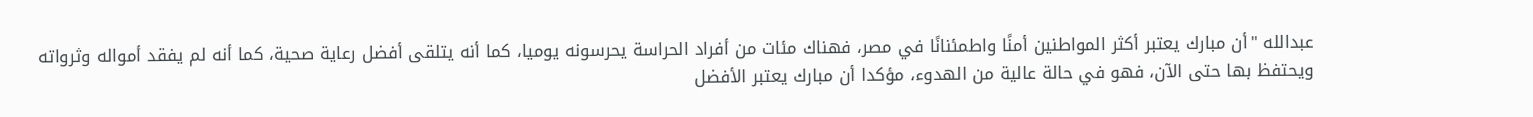عبدالله "أن مبارك يعتبر أكثر المواطنين أمنًا واطمئنانًا في مصر، فهناك مئات من أفراد الحراسة يحرسونه يوميا، كما أنه يتلقى أفضل رعاية صحية، كما أنه لم يفقد أمواله وثرواته ويحتفظ بها حتى الآن، فهو في حالة عالية من الهدوء، مؤكدا أن مبارك يعتبر الأفضل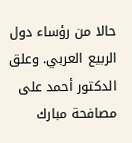حالا من رؤساء دول الربيع العربي. وعلق الدكتور أحمد على مصافحة مبارك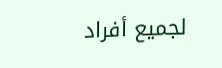لجميع أفراد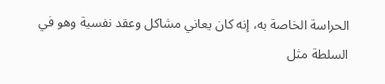الحراسة الخاصة به، إنه كان يعاني مشاكل وعقد نفسية وهو في السلطة مثل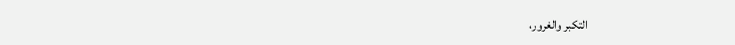التكبر والغرور،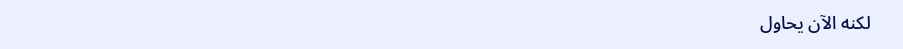لكنه الآن يحاول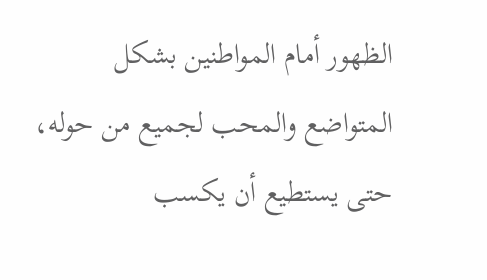الظهور أمام المواطنين بشكل المتواضع والمحب لجميع من حوله، حتى يستطيع أن يكسب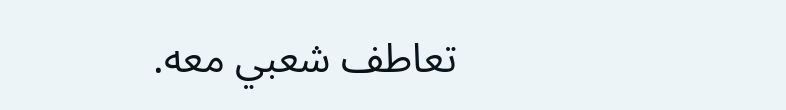تعاطف شعبي معه.